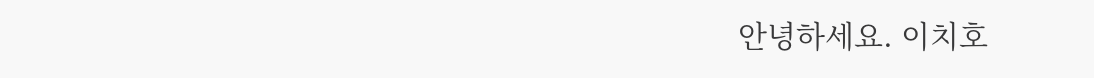안녕하세요. 이치호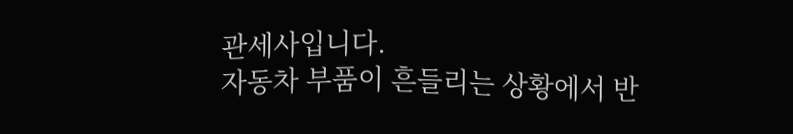관세사입니다.
자동차 부품이 흔들리는 상황에서 반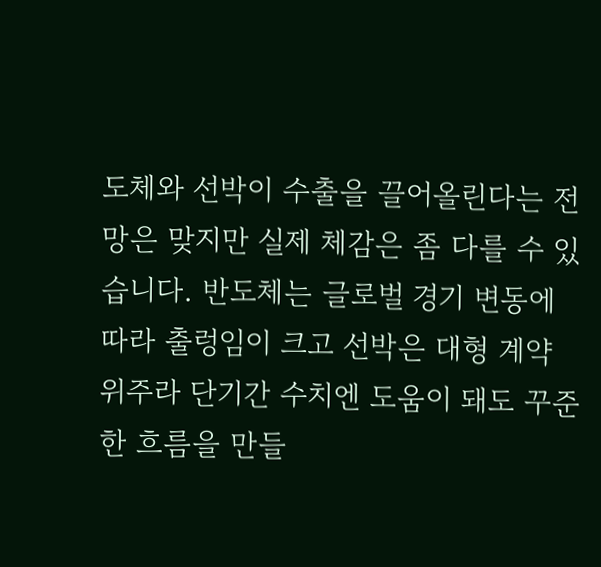도체와 선박이 수출을 끌어올린다는 전망은 맞지만 실제 체감은 좀 다를 수 있습니다. 반도체는 글로벌 경기 변동에 따라 출렁임이 크고 선박은 대형 계약 위주라 단기간 수치엔 도움이 돼도 꾸준한 흐름을 만들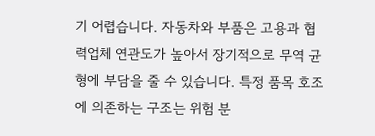기 어렵습니다. 자동차와 부품은 고용과 협력업체 연관도가 높아서 장기적으로 무역 균형에 부담을 줄 수 있습니다. 특정 품목 호조에 의존하는 구조는 위험 분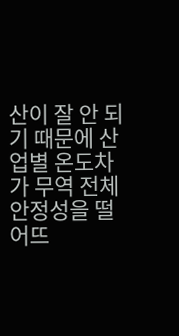산이 잘 안 되기 때문에 산업별 온도차가 무역 전체 안정성을 떨어뜨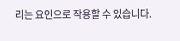리는 요인으로 작용할 수 있습니다.